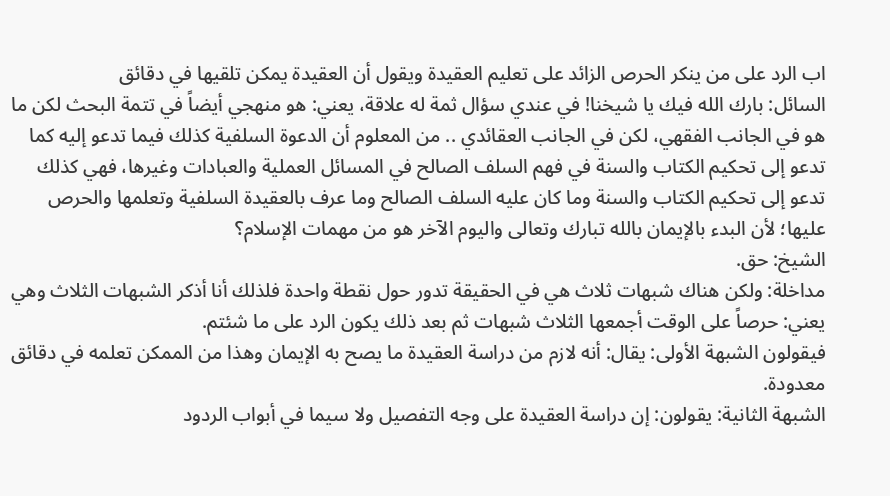اب الرد على من ينكر الحرص الزائد على تعليم العقيدة ويقول أن العقيدة يمكن تلقيها في دقائق
السائل: بارك الله فيك يا شيخنا! في عندي سؤال ثمة له علاقة، يعني: هو منهجي أيضاً في تتمة البحث لكن ما هو في الجانب الفقهي، لكن في الجانب العقائدي .. من المعلوم أن الدعوة السلفية كذلك فيما تدعو إليه كما تدعو إلى تحكيم الكتاب والسنة في فهم السلف الصالح في المسائل العملية والعبادات وغيرها، فهي كذلك تدعو إلى تحكيم الكتاب والسنة وما كان عليه السلف الصالح وما عرف بالعقيدة السلفية وتعلمها والحرص عليها؛ لأن البدء بالإيمان بالله تبارك وتعالى واليوم الآخر هو من مهمات الإسلام؟
الشيخ: حق.
مداخلة: ولكن هناك شبهات ثلاث هي في الحقيقة تدور حول نقطة واحدة فلذلك أنا أذكر الشبهات الثلاث وهي يعني: حرصاً على الوقت أجمعها الثلاث شبهات ثم بعد ذلك يكون الرد على ما شئتم.
فيقولون الشبهة الأولى: يقال: أنه لازم من دراسة العقيدة ما يصح به الإيمان وهذا من الممكن تعلمه في دقائق معدودة.
الشبهة الثانية: يقولون: إن دراسة العقيدة على وجه التفصيل ولا سيما في أبواب الردود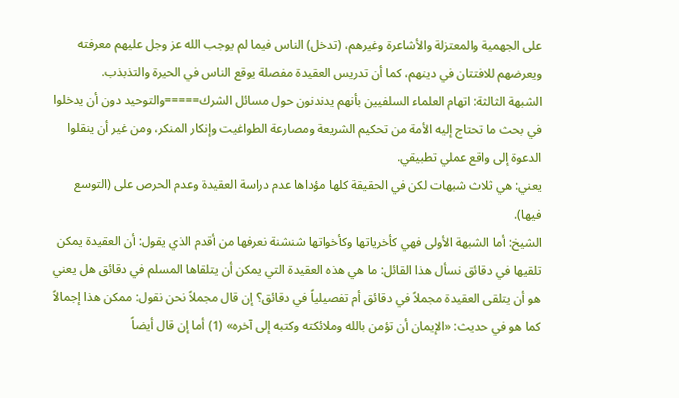على الجهمية والمعتزلة والأشاعرة وغيرهم، (تدخل) الناس فيما لم يوجب الله عز وجل عليهم معرفته ويعرضهم للافتتان في دينهم، كما أن تدريس العقيدة مفصلة يوقع الناس في الحيرة والتذبذب.
الشبهة الثالثة: اتهام العلماء السلفيين بأنهم يدندنون حول مسائل الشرك=====والتوحيد دون أن يدخلوا في بحث ما تحتاج إليه الأمة من تحكيم الشريعة ومصارعة الطواغيت وإنكار المنكر، ومن غير أن ينقلوا الدعوة إلى واقع عملي تطبيقي.
يعني: هي ثلاث شبهات لكن في الحقيقة كلها مؤداها عدم دراسة العقيدة وعدم الحرص على (التوسع فيها).
الشيخ: أما الشبهة الأولى فهي كأخرياتها وكأخواتها شنشنة نعرفها من أقدم الذي يقول: أن العقيدة يمكن تلقيها في دقائق نسأل هذا القائل: ما هي هذه العقيدة التي يمكن أن يتلقاها المسلم في دقائق هل يعني هو أن يتلقى العقيدة مجملاً في دقائق أم تفصيلياً في دقائق؟ إن قال مجملاً نحن نقول: ممكن هذا إجمالاً كما هو في حديث: «الإيمان أن تؤمن بالله وملائكته وكتبه إلى آخره» (1) أما إن قال أيضاً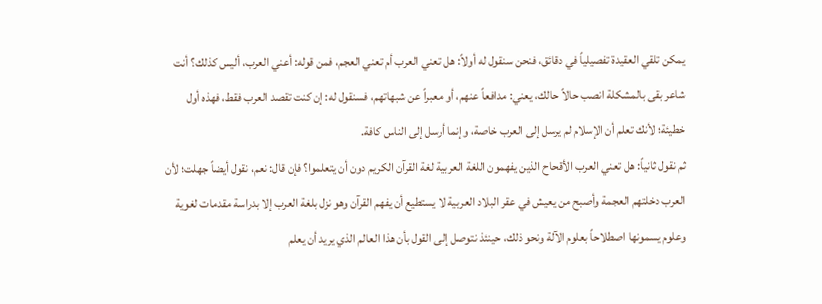يمكن تلقي العقيدة تفصيلياً في دقائق، فنحن سنقول له أولاً: هل تعني العرب أم تعني العجم، فمن قوله: أعني العرب، أليس كذلك؟ أنت شاعر بقى بالمشكلة انصب حالاً حالك، يعني: مدافعاً عنهم، أو معبراً عن شبهاتهم، فسنقول له: إن كنت تقصد العرب فقط، فهذه أول خطيئة؛ لأنك تعلم أن الإسلام لم يرسل إلى العرب خاصة، وإنما أرسل إلى الناس كافة.
ثم نقول ثانياً: هل تعني العرب الأقحاح الذين يفهمون اللغة العربية لغة القرآن الكريم دون أن يتعلموا؟ فإن قال: نعم، نقول أيضاً جهلت؛ لأن العرب دخلتهم العجمة وأصبح من يعيش في عقر البلاد العربية لا يستطيع أن يفهم القرآن وهو نزل بلغة العرب إلا بدراسة مقدمات لغوية وعلوم يسمونها اصطلاحاً بعلوم الآلة ونحو ذلك، حينئذ نتوصل إلى القول بأن هذا العالم الذي يريد أن يعلم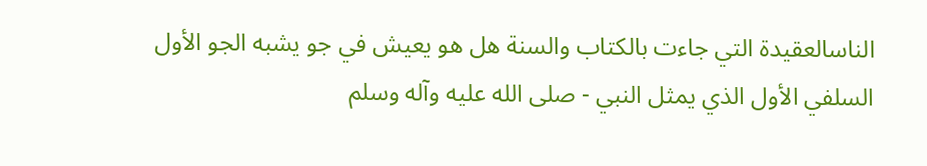الناسالعقيدة التي جاءت بالكتاب والسنة هل هو يعيش في جو يشبه الجو الأول السلفي الأول الذي يمثل النبي - صلى الله عليه وآله وسلم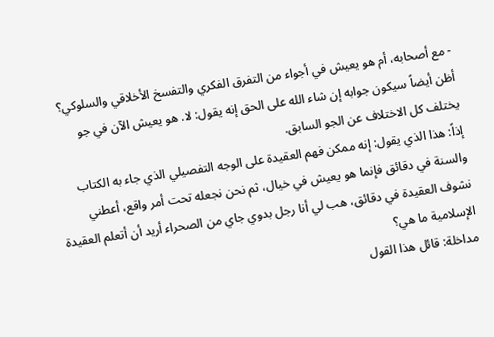- مع أصحابه، أم هو يعيش في أجواء من التفرق الفكري والتفسخ الأخلاقي والسلوكي؟ أظن أيضاً سيكون جوابه إن شاء الله على الحق إنه يقول: لا. هو يعيش الآن في جو يختلف كل الاختلاف عن الجو السابق.
إذاً: هذا الذي يقول: إنه ممكن فهم العقيدة على الوجه التفصيلي الذي جاء به الكتاب والسنة في دقائق فإنما هو يعيش في خيال، ثم نحن نجعله تحت أمر واقع، أعطني نشوف العقيدة في دقائق، هب لي أنا رجل بدوي جاي من الصحراء أريد أن أتعلم العقيدة الإسلامية ما هي؟
مداخلة: قائل هذا القول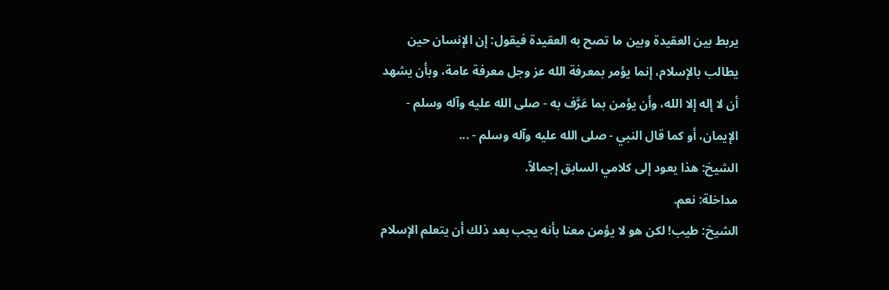يربط بين العقيدة وبين ما تصح به العقيدة فيقول: إن الإنسان حين يطالب بالإسلام، إنما يؤمر بمعرفة الله عز وجل معرفة عامة، وبأن يشهد أن لا إله إلا الله، وأن يؤمن بما عَرَّف به - صلى الله عليه وآله وسلم - الإيمان، أو كما قال النبي - صلى الله عليه وآله وسلم - ...
الشيخ: هذا يعود إلى كلامي السابق إجمالاً.
مداخلة: نعم.
الشيخ: طيب! لكن هو لا يؤمن معنا بأنه يجب بعد ذلك أن يتعلم الإسلام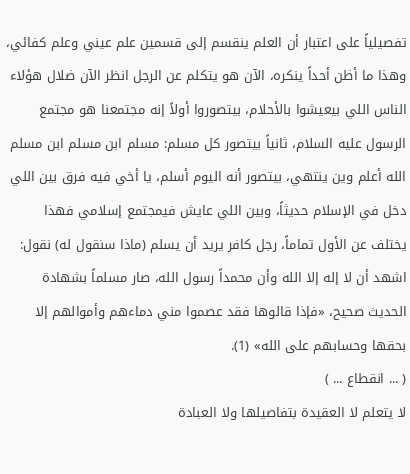تفصيلياً على اعتبار أن العلم ينقسم إلى قسمين علم عيني وعلم كفائي، وهذا ما أظن أحداً ينكره، الآن هو يتكلم عن الرجل انظر الآن ضلال هؤلاء الناس اللي بيعيشوا بالأحلام، بيتصوروا أولاً إنه مجتمعنا هو مجتمع الرسول عليه السلام، ثانياً بيتصور كل مسلم: مسلم ابن مسلم ابن مسلم الله أعلم وين ينتهي، بيتصور أنه اليوم أسلم، يا أخي فيه فرق بين اللي دخل في الإسلام حديثاً، وبين اللي عايش فيمجتمع إسلامي فهذا يختلف عن الأول تماماً، رجل كافر يريد أن يسلم (ماذا سنقول له) نقول: اشهد أن لا إله إلا الله وأن محمداً رسول الله، صار مسلماً بشهادة الحديث صحيح، «فإذا قالوها فقد عصموا مني دماءهم وأموالهم إلا بحقها وحسابهم على الله» (1).
( ... انقطاع ... )
لا يتعلم لا العقيدة بتفاصيلها ولا العبادة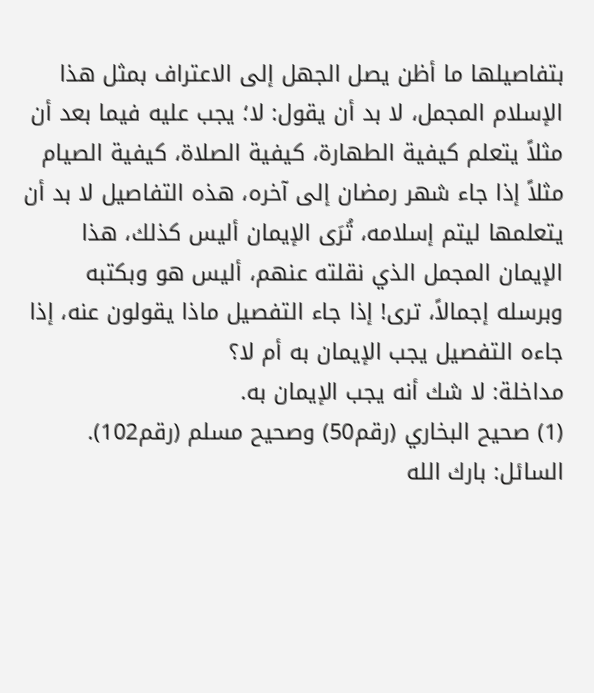بتفاصيلها ما أظن يصل الجهل إلى الاعتراف بمثل هذا الإسلام المجمل، لا بد أن يقول: لا؛ يجب عليه فيما بعد أن مثلاً يتعلم كيفية الطهارة، كيفية الصلاة، كيفية الصيام مثلاً إذا جاء شهر رمضان إلى آخره، هذه التفاصيل لا بد أن يتعلمها ليتم إسلامه، تُرَى الإيمان أليس كذلك، هذا الإيمان المجمل الذي نقلته عنهم، أليس هو وبكتبه وبرسله إجمالاً، ترى! إذا جاء التفصيل ماذا يقولون عنه، إذا جاءه التفصيل يجب الإيمان به أم لا؟
مداخلة: لا شك أنه يجب الإيمان به.
(1) صحيح البخاري (رقم50) وصحيح مسلم (رقم102).
السائل: بارك الله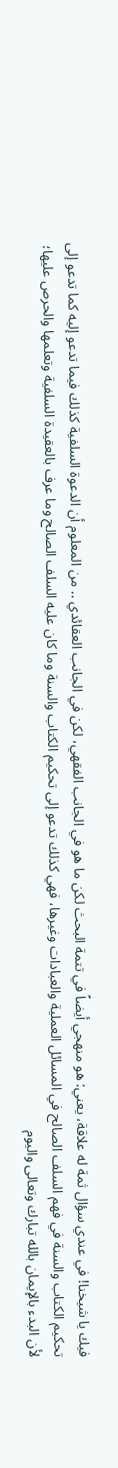فيك يا شيخنا! في عندي سؤال ثمة له علاقة، يعني: هو منهجي أيضاً في تتمة البحث لكن ما هو في الجانب الفقهي، لكن في الجانب العقائدي .. من المعلوم أن الدعوة السلفية كذلك فيما تدعو إليه كما تدعو إلى تحكيم الكتاب والسنة في فهم السلف الصالح في المسائل العملية والعبادات وغيرها، فهي كذلك تدعو إلى تحكيم الكتاب والسنة وما كان عليه السلف الصالح وما عرف بالعقيدة السلفية وتعلمها والحرص عليها؛ لأن البدء بالإيمان بالله تبارك وتعالى واليوم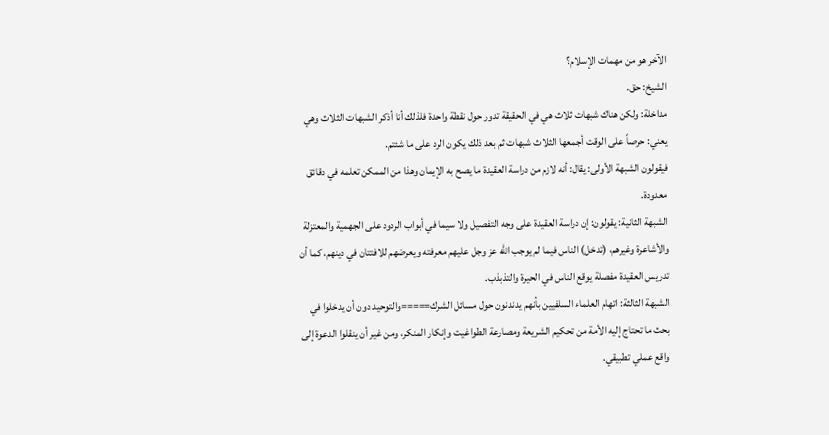الآخر هو من مهمات الإسلام؟
الشيخ: حق.
مداخلة: ولكن هناك شبهات ثلاث هي في الحقيقة تدور حول نقطة واحدة فلذلك أنا أذكر الشبهات الثلاث وهي يعني: حرصاً على الوقت أجمعها الثلاث شبهات ثم بعد ذلك يكون الرد على ما شئتم.
فيقولون الشبهة الأولى: يقال: أنه لازم من دراسة العقيدة ما يصح به الإيمان وهذا من الممكن تعلمه في دقائق معدودة.
الشبهة الثانية: يقولون: إن دراسة العقيدة على وجه التفصيل ولا سيما في أبواب الردود على الجهمية والمعتزلة والأشاعرة وغيرهم، (تدخل) الناس فيما لم يوجب الله عز وجل عليهم معرفته ويعرضهم للافتتان في دينهم، كما أن تدريس العقيدة مفصلة يوقع الناس في الحيرة والتذبذب.
الشبهة الثالثة: اتهام العلماء السلفيين بأنهم يدندنون حول مسائل الشرك=====والتوحيد دون أن يدخلوا في بحث ما تحتاج إليه الأمة من تحكيم الشريعة ومصارعة الطواغيت وإنكار المنكر، ومن غير أن ينقلوا الدعوة إلى واقع عملي تطبيقي.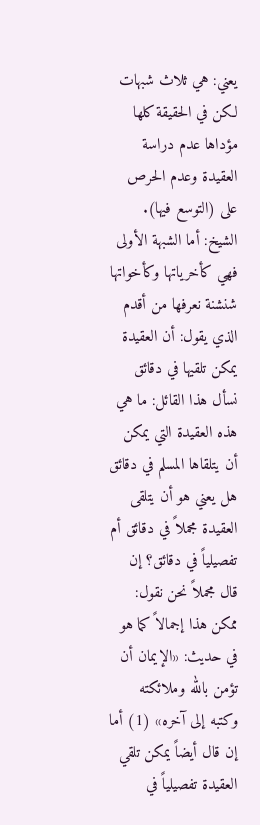يعني: هي ثلاث شبهات لكن في الحقيقة كلها مؤداها عدم دراسة العقيدة وعدم الحرص على (التوسع فيها).
الشيخ: أما الشبهة الأولى فهي كأخرياتها وكأخواتها شنشنة نعرفها من أقدم الذي يقول: أن العقيدة يمكن تلقيها في دقائق نسأل هذا القائل: ما هي هذه العقيدة التي يمكن أن يتلقاها المسلم في دقائق هل يعني هو أن يتلقى العقيدة مجملاً في دقائق أم تفصيلياً في دقائق؟ إن قال مجملاً نحن نقول: ممكن هذا إجمالاً كما هو في حديث: «الإيمان أن تؤمن بالله وملائكته وكتبه إلى آخره» (1) أما إن قال أيضاً يمكن تلقي العقيدة تفصيلياً في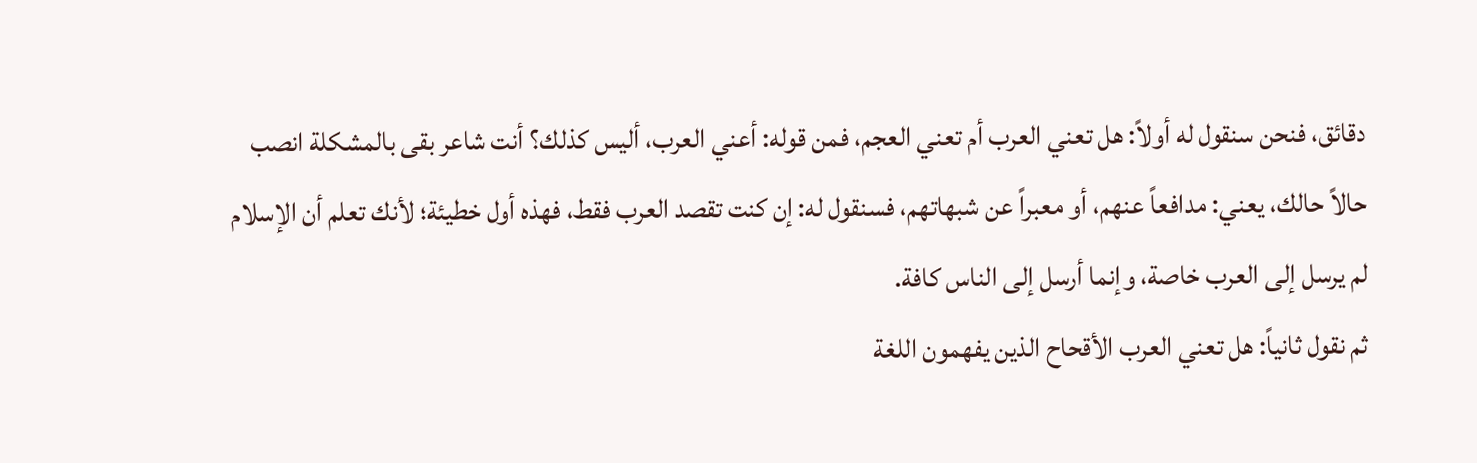دقائق، فنحن سنقول له أولاً: هل تعني العرب أم تعني العجم، فمن قوله: أعني العرب، أليس كذلك؟ أنت شاعر بقى بالمشكلة انصب حالاً حالك، يعني: مدافعاً عنهم، أو معبراً عن شبهاتهم، فسنقول له: إن كنت تقصد العرب فقط، فهذه أول خطيئة؛ لأنك تعلم أن الإسلام لم يرسل إلى العرب خاصة، وإنما أرسل إلى الناس كافة.
ثم نقول ثانياً: هل تعني العرب الأقحاح الذين يفهمون اللغة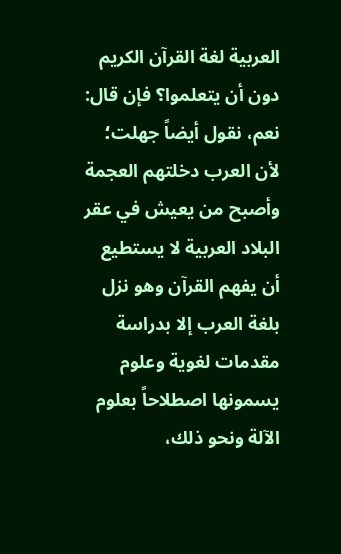العربية لغة القرآن الكريم دون أن يتعلموا؟ فإن قال: نعم، نقول أيضاً جهلت؛ لأن العرب دخلتهم العجمة وأصبح من يعيش في عقر البلاد العربية لا يستطيع أن يفهم القرآن وهو نزل بلغة العرب إلا بدراسة مقدمات لغوية وعلوم يسمونها اصطلاحاً بعلوم الآلة ونحو ذلك،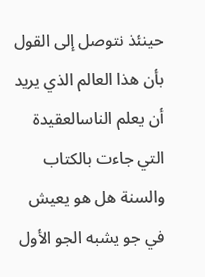حينئذ نتوصل إلى القول بأن هذا العالم الذي يريد أن يعلم الناسالعقيدة التي جاءت بالكتاب والسنة هل هو يعيش في جو يشبه الجو الأول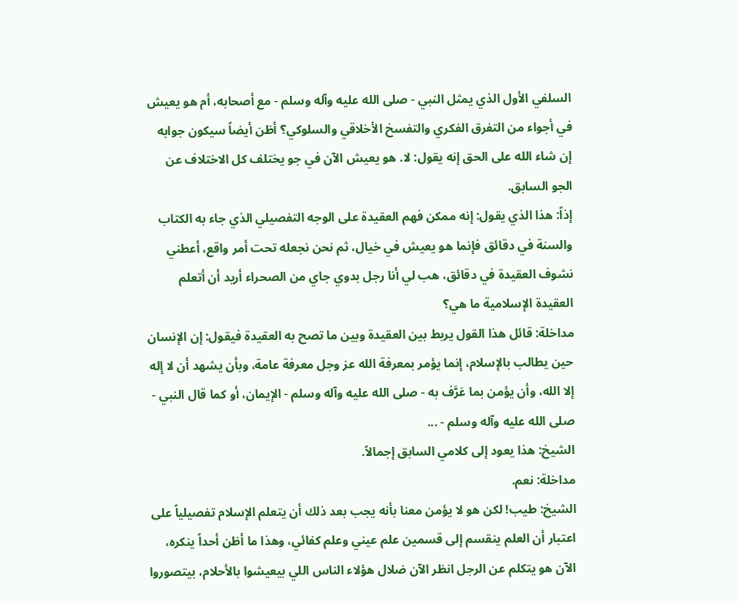السلفي الأول الذي يمثل النبي - صلى الله عليه وآله وسلم - مع أصحابه، أم هو يعيش في أجواء من التفرق الفكري والتفسخ الأخلاقي والسلوكي؟ أظن أيضاً سيكون جوابه إن شاء الله على الحق إنه يقول: لا. هو يعيش الآن في جو يختلف كل الاختلاف عن الجو السابق.
إذاً: هذا الذي يقول: إنه ممكن فهم العقيدة على الوجه التفصيلي الذي جاء به الكتاب والسنة في دقائق فإنما هو يعيش في خيال، ثم نحن نجعله تحت أمر واقع، أعطني نشوف العقيدة في دقائق، هب لي أنا رجل بدوي جاي من الصحراء أريد أن أتعلم العقيدة الإسلامية ما هي؟
مداخلة: قائل هذا القول يربط بين العقيدة وبين ما تصح به العقيدة فيقول: إن الإنسان حين يطالب بالإسلام، إنما يؤمر بمعرفة الله عز وجل معرفة عامة، وبأن يشهد أن لا إله إلا الله، وأن يؤمن بما عَرَّف به - صلى الله عليه وآله وسلم - الإيمان، أو كما قال النبي - صلى الله عليه وآله وسلم - ...
الشيخ: هذا يعود إلى كلامي السابق إجمالاً.
مداخلة: نعم.
الشيخ: طيب! لكن هو لا يؤمن معنا بأنه يجب بعد ذلك أن يتعلم الإسلام تفصيلياً على اعتبار أن العلم ينقسم إلى قسمين علم عيني وعلم كفائي، وهذا ما أظن أحداً ينكره، الآن هو يتكلم عن الرجل انظر الآن ضلال هؤلاء الناس اللي بيعيشوا بالأحلام، بيتصوروا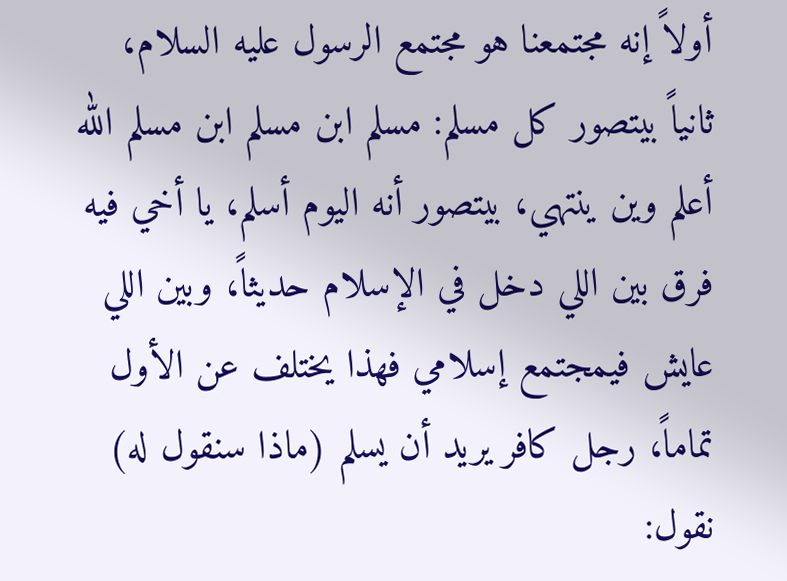أولاً إنه مجتمعنا هو مجتمع الرسول عليه السلام، ثانياً بيتصور كل مسلم: مسلم ابن مسلم ابن مسلم الله أعلم وين ينتهي، بيتصور أنه اليوم أسلم، يا أخي فيه فرق بين اللي دخل في الإسلام حديثاً، وبين اللي عايش فيمجتمع إسلامي فهذا يختلف عن الأول تماماً، رجل كافر يريد أن يسلم (ماذا سنقول له) نقول: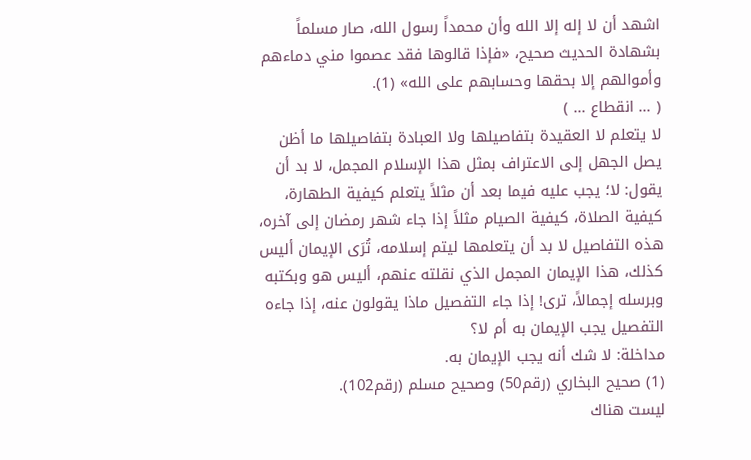اشهد أن لا إله إلا الله وأن محمداً رسول الله، صار مسلماً بشهادة الحديث صحيح، «فإذا قالوها فقد عصموا مني دماءهم وأموالهم إلا بحقها وحسابهم على الله» (1).
( ... انقطاع ... )
لا يتعلم لا العقيدة بتفاصيلها ولا العبادة بتفاصيلها ما أظن يصل الجهل إلى الاعتراف بمثل هذا الإسلام المجمل، لا بد أن يقول: لا؛ يجب عليه فيما بعد أن مثلاً يتعلم كيفية الطهارة، كيفية الصلاة، كيفية الصيام مثلاً إذا جاء شهر رمضان إلى آخره، هذه التفاصيل لا بد أن يتعلمها ليتم إسلامه، تُرَى الإيمان أليس كذلك، هذا الإيمان المجمل الذي نقلته عنهم، أليس هو وبكتبه وبرسله إجمالاً، ترى! إذا جاء التفصيل ماذا يقولون عنه، إذا جاءه التفصيل يجب الإيمان به أم لا؟
مداخلة: لا شك أنه يجب الإيمان به.
(1) صحيح البخاري (رقم50) وصحيح مسلم (رقم102).
ليست هناك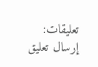تعليقات:
إرسال تعليق